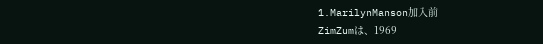1.MarilynManson加入前
ZimZumは、1969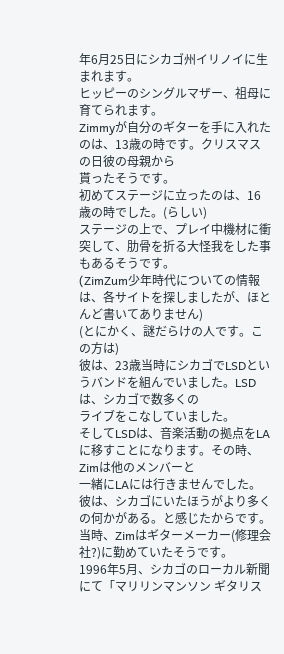年6月25日にシカゴ州イリノイに生まれます。
ヒッピーのシングルマザー、祖母に育てられます。
Zimmyが自分のギターを手に入れたのは、13歳の時です。クリスマスの日彼の母親から
貰ったそうです。
初めてステージに立ったのは、16歳の時でした。(らしい)
ステージの上で、プレイ中機材に衝突して、肋骨を折る大怪我をした事もあるそうです。
(ZimZum少年時代についての情報は、各サイトを探しましたが、ほとんど書いてありません)
(とにかく、謎だらけの人です。この方は)
彼は、23歳当時にシカゴでLSDというバンドを組んでいました。LSDは、シカゴで数多くの
ライブをこなしていました。
そしてLSDは、音楽活動の拠点をLAに移すことになります。その時、Zimは他のメンバーと
一緒にLAには行きませんでした。
彼は、シカゴにいたほうがより多くの何かがある。と感じたからです。
当時、Zimはギターメーカー(修理会社?)に勤めていたそうです。
1996年5月、シカゴのローカル新聞にて「マリリンマンソン ギタリス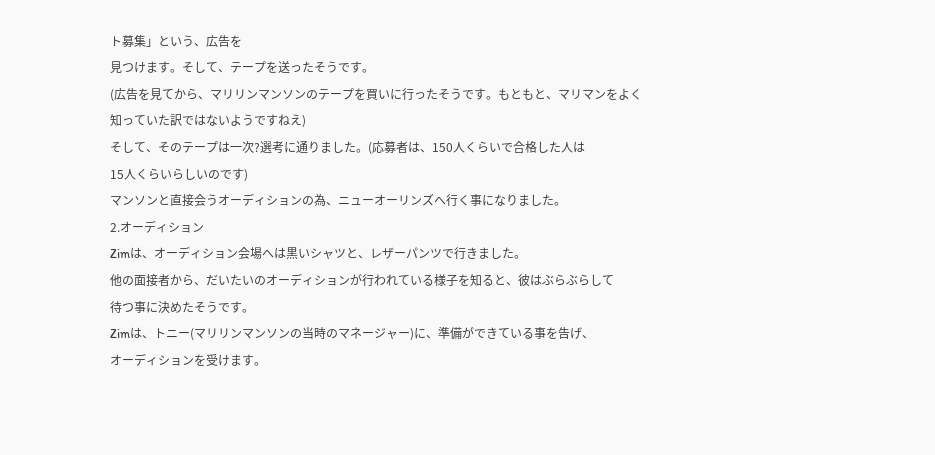ト募集」という、広告を
見つけます。そして、テープを送ったそうです。
(広告を見てから、マリリンマンソンのテープを買いに行ったそうです。もともと、マリマンをよく
知っていた訳ではないようですねえ)
そして、そのテープは一次?選考に通りました。(応募者は、150人くらいで合格した人は
15人くらいらしいのです)
マンソンと直接会うオーディションの為、ニューオーリンズへ行く事になりました。
2.オーディション
Zimは、オーディション会場へは黒いシャツと、レザーパンツで行きました。
他の面接者から、だいたいのオーディションが行われている様子を知ると、彼はぶらぶらして
待つ事に決めたそうです。
Zimは、トニー(マリリンマンソンの当時のマネージャー)に、準備ができている事を告げ、
オーディションを受けます。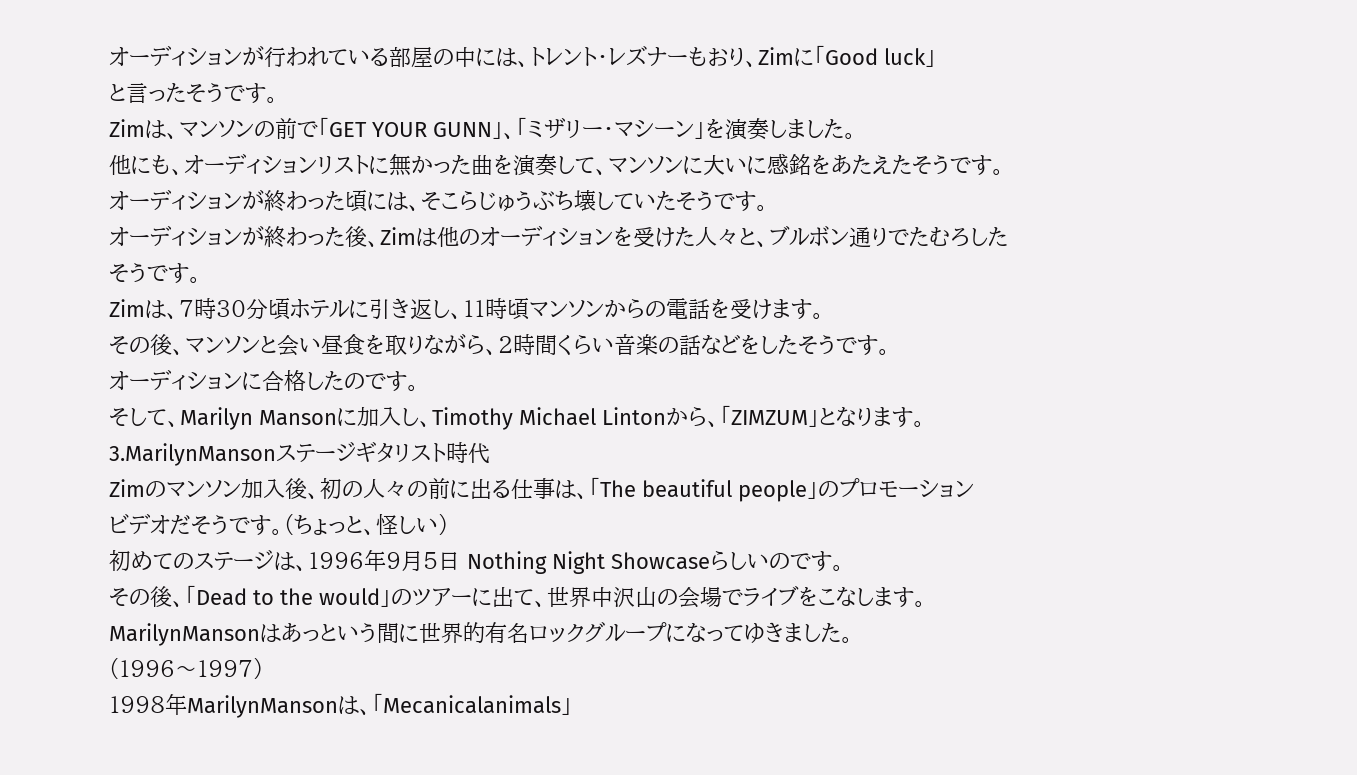オーディションが行われている部屋の中には、トレント・レズナーもおり、Zimに「Good luck」
と言ったそうです。
Zimは、マンソンの前で「GET YOUR GUNN」、「ミザリー・マシーン」を演奏しました。
他にも、オーディションリストに無かった曲を演奏して、マンソンに大いに感銘をあたえたそうです。
オーディションが終わった頃には、そこらじゅうぶち壊していたそうです。
オーディションが終わった後、Zimは他のオーディションを受けた人々と、ブルボン通りでたむろした
そうです。
Zimは、7時30分頃ホテルに引き返し、11時頃マンソンからの電話を受けます。
その後、マンソンと会い昼食を取りながら、2時間くらい音楽の話などをしたそうです。
オーディションに合格したのです。
そして、Marilyn Mansonに加入し、Timothy Michael Lintonから、「ZIMZUM」となります。
3.MarilynMansonステージギタリスト時代
Zimのマンソン加入後、初の人々の前に出る仕事は、「The beautiful people」のプロモーション
ビデオだそうです。(ちょっと、怪しい)
初めてのステージは、1996年9月5日 Nothing Night Showcaseらしいのです。
その後、「Dead to the would」のツアーに出て、世界中沢山の会場でライブをこなします。
MarilynMansonはあっという間に世界的有名ロックグループになってゆきました。
(1996〜1997)
1998年MarilynMansonは、「Mecanicalanimals」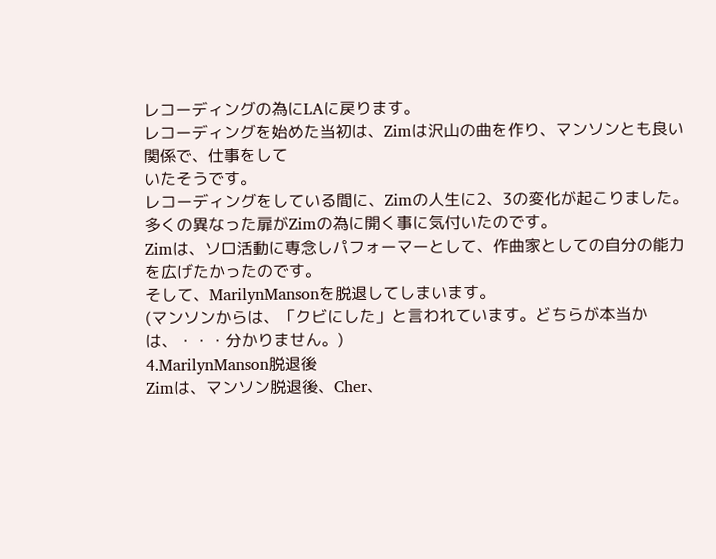レコーディングの為にLAに戻ります。
レコーディングを始めた当初は、Zimは沢山の曲を作り、マンソンとも良い関係で、仕事をして
いたそうです。
レコーディングをしている間に、Zimの人生に2、3の変化が起こりました。
多くの異なった扉がZimの為に開く事に気付いたのです。
Zimは、ソロ活動に専念しパフォーマーとして、作曲家としての自分の能力を広げたかったのです。
そして、MarilynMansonを脱退してしまいます。
(マンソンからは、「クビにした」と言われています。どちらが本当かは、・・・分かりません。)
4.MarilynManson脱退後
Zimは、マンソン脱退後、Cher、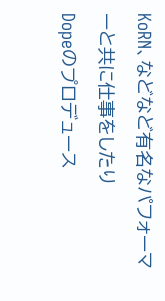KoRN、などなど有名なパフォーマーと共に仕事をしたり
Dopeのプロデュース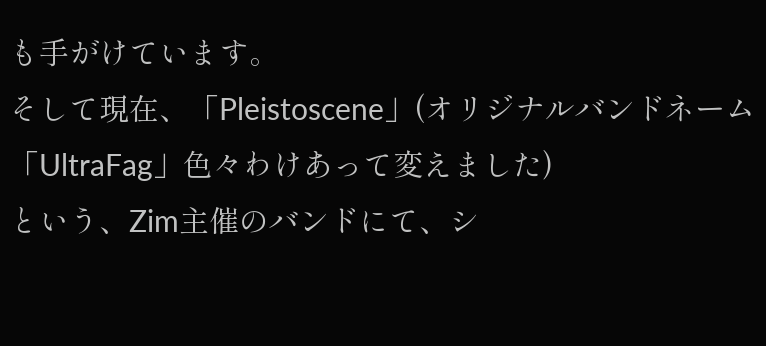も手がけています。
そして現在、「Pleistoscene」(オリジナルバンドネーム「UltraFag」色々わけあって変えました)
という、Zim主催のバンドにて、シ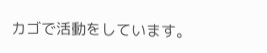カゴで活動をしています。